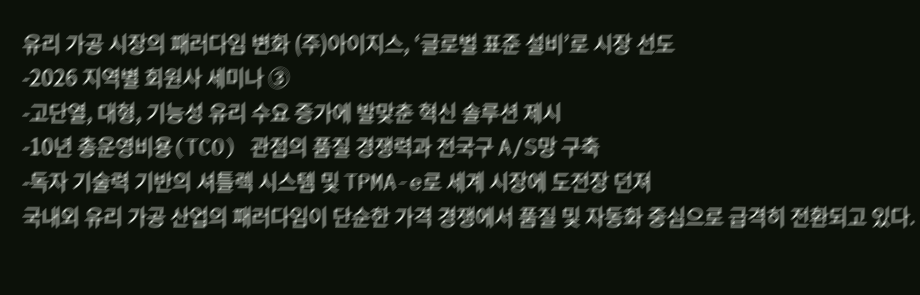유리 가공 시장의 패러다임 변화 (주)아이지스, ‘글로벌 표준 설비’로 시장 선도
-2026 지역별 회원사 세미나 ③
-고단열, 대형, 기능성 유리 수요 증가에 발맞춘 혁신 솔루션 제시
-10년 총운영비용(TCO) 관점의 품질 경쟁력과 전국구 A/S망 구축
-독자 기술력 기반의 셔틀렉 시스템 및 TPMA-e로 세계 시장에 도전장 던져
국내외 유리 가공 산업의 패러다임이 단순한 가격 경쟁에서 품질 및 자동화 중심으로 급격히 전환되고 있다.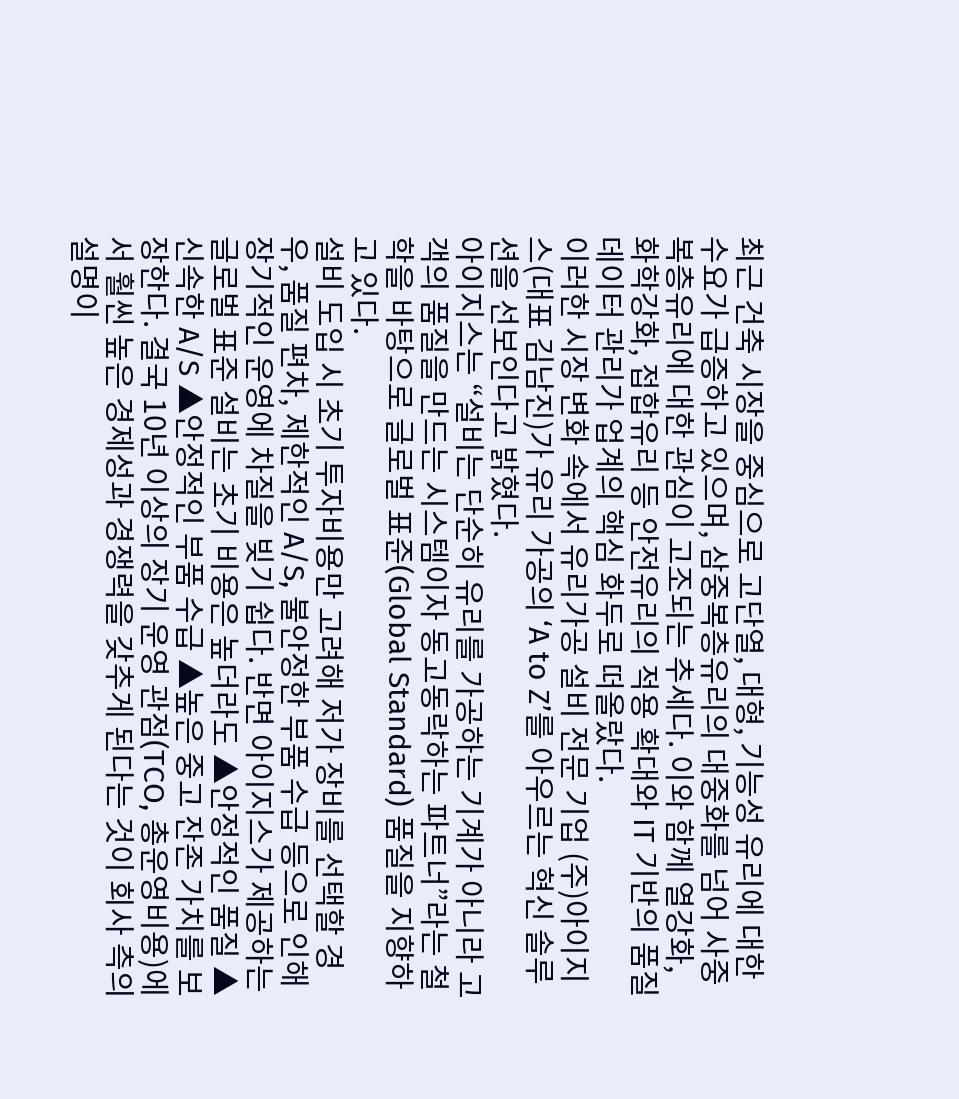최근 건축 시장을 중심으로 고단열, 대형, 기능성 유리에 대한 수요가 급증하고 있으며, 삼중복층유리의 대중화를 넘어 사중복층유리에 대한 관심이 고조되는 추세다. 이와 함께 열강화, 화학강화, 접합유리 등 안전유리의 적용 확대와 IT 기반의 품질 데이터 관리가 업계의 핵심 화두로 떠올랐다.
이러한 시장 변화 속에서 유리가공 설비 전문 기업 (주)아이지스(대표 김남진)가 유리 가공의 ‘A to Z’를 아우르는 혁신 솔루션을 선보인다고 밝혔다.
아이지스는 “설비는 단순히 유리를 가공하는 기계가 아니라 고객의 품질을 만드는 시스템이자 동고동락하는 파트너”라는 철학을 바탕으로 글로벌 표준(Global Standard) 품질을 지향하고 있다.
설비 도입 시 초기 투자비용만 고려해 저가 장비를 선택할 경우, 품질 편차, 제한적인 A/S, 불안정한 부품 수급 등으로 인해 장기적인 운영에 차질을 빚기 쉽다. 반면 아이지스가 제공하는 글로벌 표준 설비는 초기 비용은 높더라도 ▲안정적인 품질 ▲신속한 A/S ▲안정적인 부품 수급 ▲높은 중고 잔존 가치를 보장한다. 결국 10년 이상의 장기 운영 관점(TCO, 총운영비용)에서 훨씬 높은 경제성과 경쟁력을 갖추게 된다는 것이 회사 측의 설명이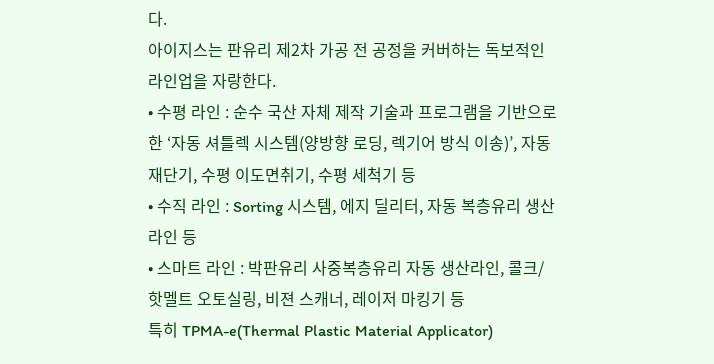다.
아이지스는 판유리 제2차 가공 전 공정을 커버하는 독보적인 라인업을 자랑한다.
• 수평 라인 : 순수 국산 자체 제작 기술과 프로그램을 기반으로 한 ‘자동 셔틀렉 시스템(양방향 로딩, 렉기어 방식 이송)’, 자동재단기, 수평 이도면취기, 수평 세척기 등
• 수직 라인 : Sorting 시스템, 에지 딜리터, 자동 복층유리 생산라인 등
• 스마트 라인 : 박판유리 사중복층유리 자동 생산라인, 콜크/핫멜트 오토실링, 비젼 스캐너, 레이저 마킹기 등
특히 TPMA-e(Thermal Plastic Material Applicator)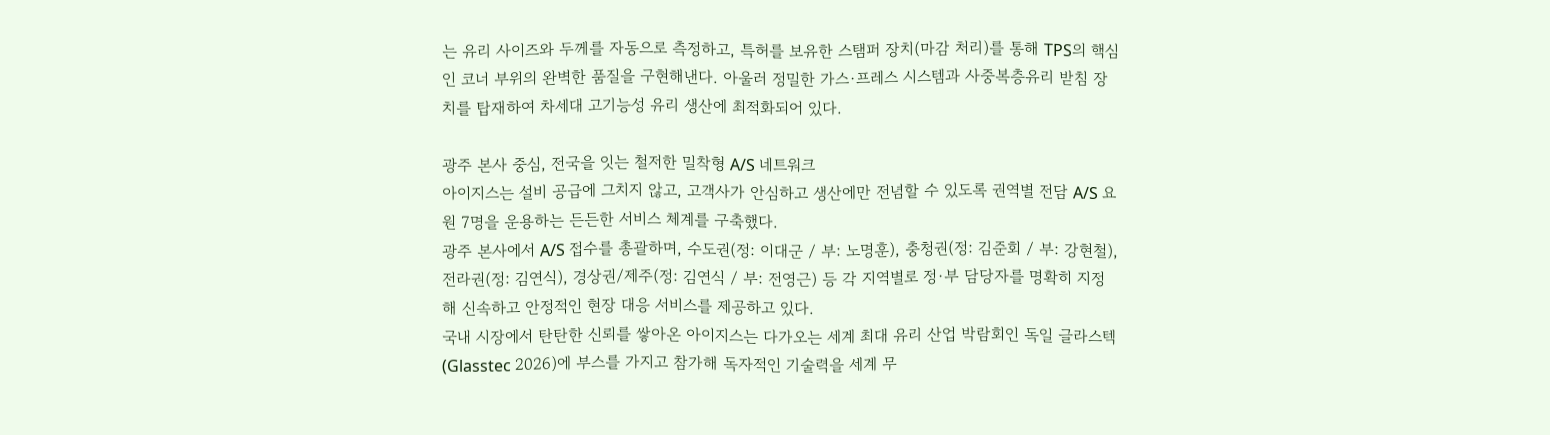는 유리 사이즈와 두께를 자동으로 측정하고, 특허를 보유한 스탬퍼 장치(마감 처리)를 통해 TPS의 핵심인 코너 부위의 완벽한 품질을 구현해낸다. 아울러 정밀한 가스·프레스 시스템과 사중복층유리 받침 장치를 탑재하여 차세대 고기능성 유리 생산에 최적화되어 있다.

광주 본사 중심, 전국을 잇는 철저한 밀착형 A/S 네트워크
아이지스는 설비 공급에 그치지 않고, 고객사가 안심하고 생산에만 전념할 수 있도록 권역별 전담 A/S 요원 7명을 운용하는 든든한 서비스 체계를 구축했다.
광주 본사에서 A/S 접수를 총괄하며, 수도권(정: 이대군 / 부: 노명훈), 충청권(정: 김준회 / 부: 강현철), 전라권(정: 김연식), 경상권/제주(정: 김연식 / 부: 전영근) 등 각 지역별로 정·부 담당자를 명확히 지정해 신속하고 안정적인 현장 대응 서비스를 제공하고 있다.
국내 시장에서 탄탄한 신뢰를 쌓아온 아이지스는 다가오는 세계 최대 유리 산업 박람회인 독일 글라스텍(Glasstec 2026)에 부스를 가지고 참가해 독자적인 기술력을 세계 무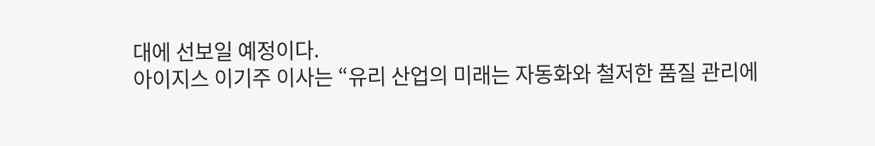대에 선보일 예정이다.
아이지스 이기주 이사는 “유리 산업의 미래는 자동화와 철저한 품질 관리에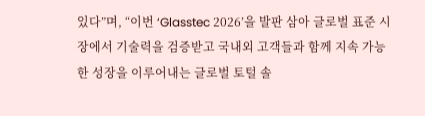있다”며, “이번 ‘Glasstec 2026’을 발판 삼아 글로벌 표준 시장에서 기술력을 검증받고 국내외 고객들과 함께 지속 가능한 성장을 이루어내는 글로벌 토털 솔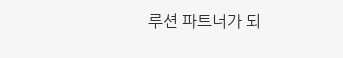루션 파트너가 되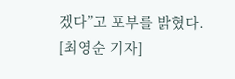겠다”고 포부를 밝혔다. [최영순 기자]